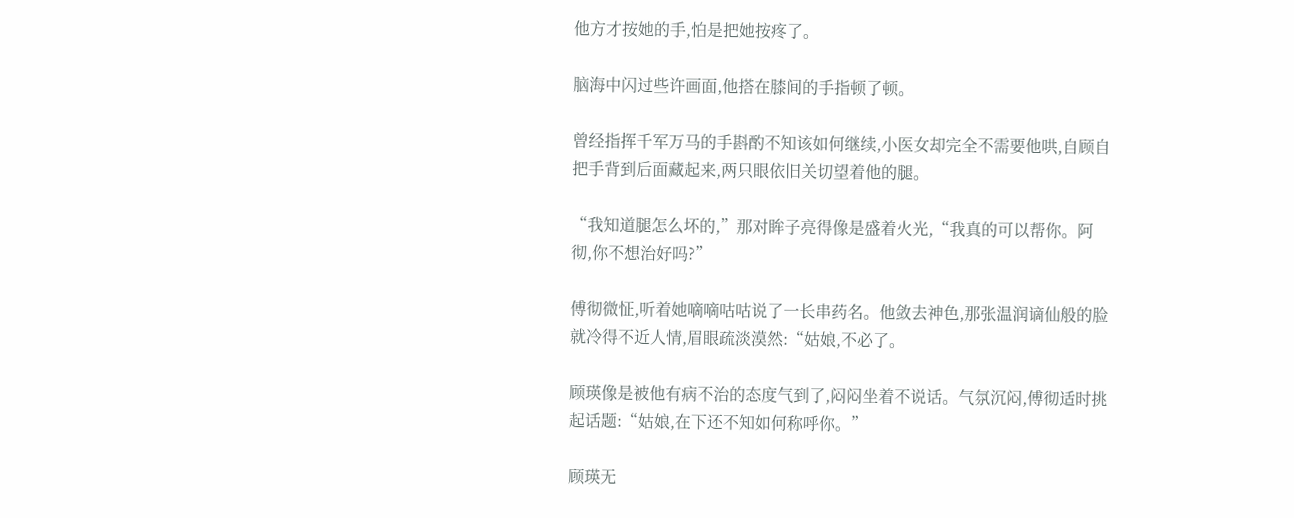他方才按她的手,怕是把她按疼了。

脑海中闪过些许画面,他搭在膝间的手指顿了顿。

曾经指挥千军万马的手斟酌不知该如何继续,小医女却完全不需要他哄,自顾自把手背到后面藏起来,两只眼依旧关切望着他的腿。

“我知道腿怎么坏的,”那对眸子亮得像是盛着火光,“我真的可以帮你。阿彻,你不想治好吗?”

傅彻微怔,听着她嘀嘀咕咕说了一长串药名。他敛去神色,那张温润谪仙般的脸就冷得不近人情,眉眼疏淡漠然:“姑娘,不必了。

顾瑛像是被他有病不治的态度气到了,闷闷坐着不说话。气氛沉闷,傅彻适时挑起话题:“姑娘,在下还不知如何称呼你。”

顾瑛无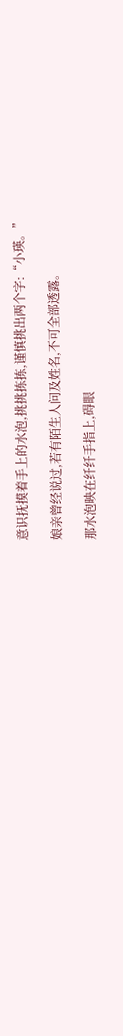意识抚摸着手上的水泡,挑挑拣拣,谨慎挑出两个字:“小瑛。”

娘亲曾经说过,若有陌生人问及姓名,不可全部透露。

那水泡映在纤纤手指上,碍眼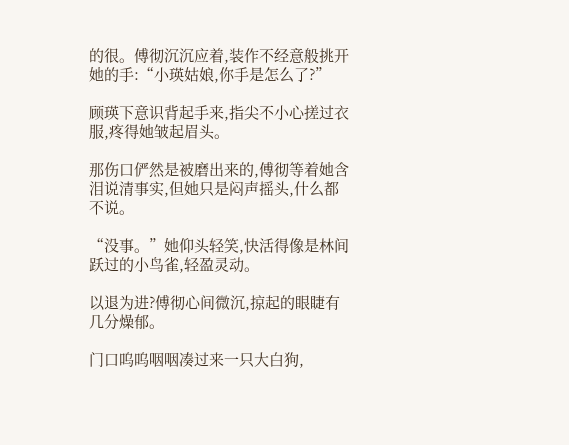的很。傅彻沉沉应着,装作不经意般挑开她的手:“小瑛姑娘,你手是怎么了?”

顾瑛下意识背起手来,指尖不小心搓过衣服,疼得她皱起眉头。

那伤口俨然是被磨出来的,傅彻等着她含泪说清事实,但她只是闷声摇头,什么都不说。

“没事。”她仰头轻笑,快活得像是林间跃过的小鸟雀,轻盈灵动。

以退为进?傅彻心间微沉,掠起的眼睫有几分燥郁。

门口呜呜咽咽凑过来一只大白狗,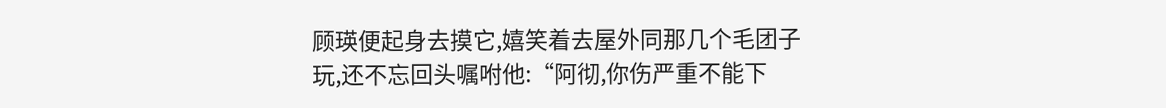顾瑛便起身去摸它,嬉笑着去屋外同那几个毛团子玩,还不忘回头嘱咐他:“阿彻,你伤严重不能下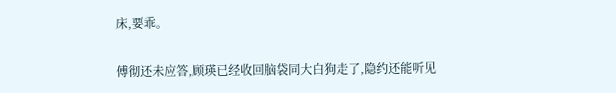床,要乖。

傅彻还未应答,顾瑛已经收回脑袋同大白狗走了,隐约还能听见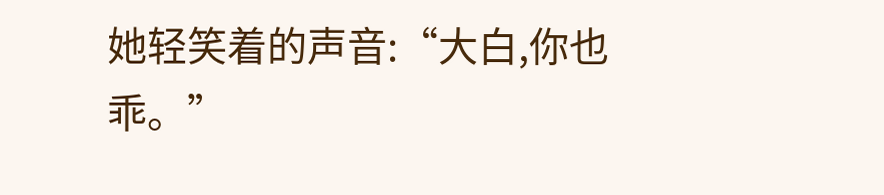她轻笑着的声音:“大白,你也乖。”